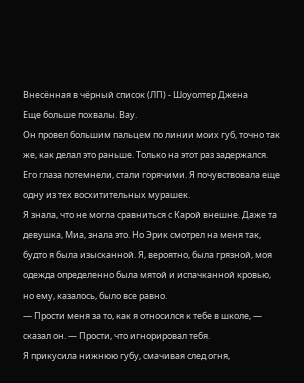Внесённая в чёрный список (ЛП) - Шоуолтер Джена
Еще больше похвалы. Вау.
Он провел большим пальцем по линии моих губ, точно так же, как делал это раньше. Только на этот раз задержался. Его глаза потемнели, стали горячими. Я почувствовала еще одну из тех восхитительных мурашек.
Я знала, что не могла сравниться с Карой внешне. Даже та девушка, Миа, знала это. Но Эрик смотрел на меня так, будто я была изысканной. Я, вероятно, была грязной, моя одежда определенно была мятой и испачканной кровью, но ему, казалось, было все равно.
— Прости меня за то, как я относился к тебе в школе, — сказал он. — Прости, что игнорировал тебя.
Я прикусила нижнюю губу, смачивая след огня,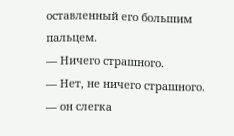оставленный его большим пальцем.
— Ничего страшного.
— Нет, не ничего страшного. — он слегка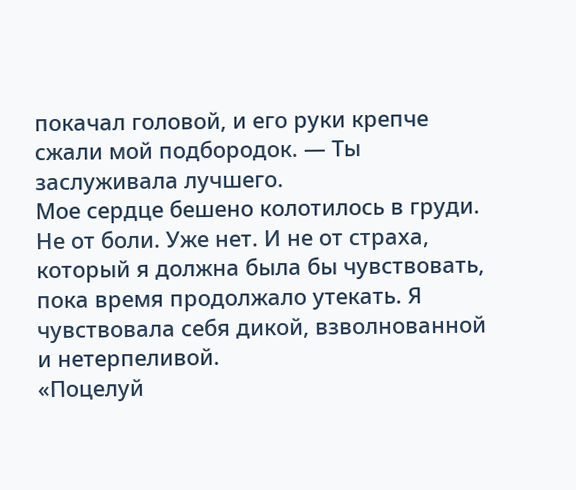покачал головой, и его руки крепче сжали мой подбородок. — Ты заслуживала лучшего.
Мое сердце бешено колотилось в груди. Не от боли. Уже нет. И не от страха, который я должна была бы чувствовать, пока время продолжало утекать. Я чувствовала себя дикой, взволнованной и нетерпеливой.
«Поцелуй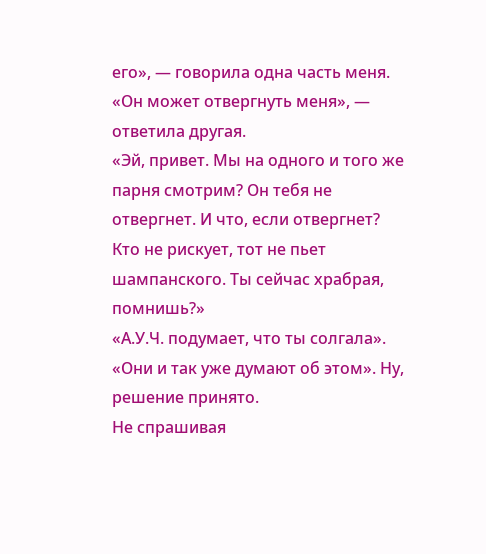его», — говорила одна часть меня.
«Он может отвергнуть меня», — ответила другая.
«Эй, привет. Мы на одного и того же парня смотрим? Он тебя не отвергнет. И что, если отвергнет? Кто не рискует, тот не пьет шампанского. Ты сейчас храбрая, помнишь?»
«А.У.Ч. подумает, что ты солгала».
«Они и так уже думают об этом». Ну, решение принято.
Не спрашивая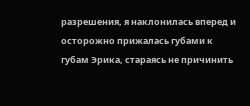разрешения, я наклонилась вперед и осторожно прижалась губами к губам Эрика, стараясь не причинить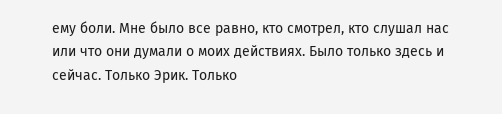ему боли. Мне было все равно, кто смотрел, кто слушал нас или что они думали о моих действиях. Было только здесь и сейчас. Только Эрик. Только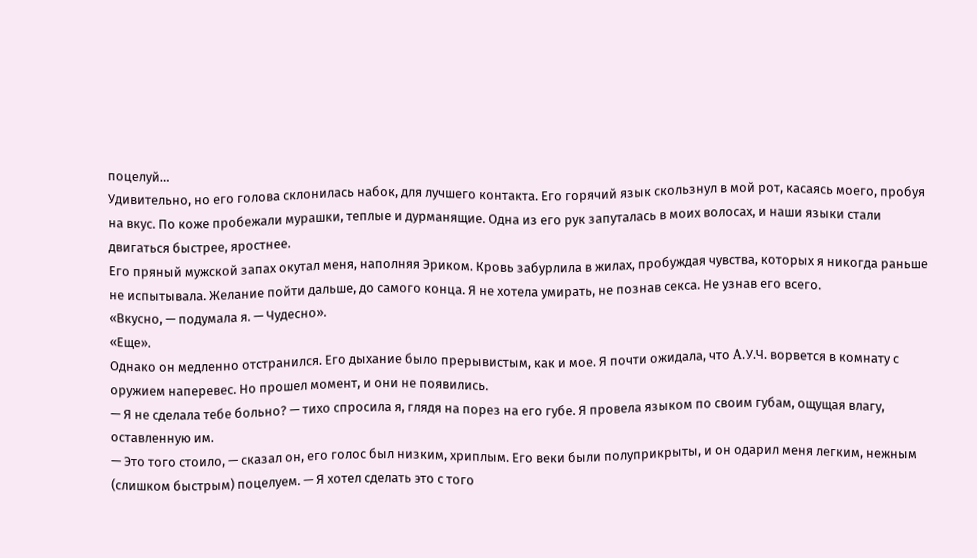поцелуй…
Удивительно, но его голова склонилась набок, для лучшего контакта. Его горячий язык скользнул в мой рот, касаясь моего, пробуя на вкус. По коже пробежали мурашки, теплые и дурманящие. Одна из его рук запуталась в моих волосах, и наши языки стали двигаться быстрее, яростнее.
Его пряный мужской запах окутал меня, наполняя Эриком. Кровь забурлила в жилах, пробуждая чувства, которых я никогда раньше не испытывала. Желание пойти дальше, до самого конца. Я не хотела умирать, не познав секса. Не узнав его всего.
«Вкусно, — подумала я. — Чудесно».
«Еще».
Однако он медленно отстранился. Его дыхание было прерывистым, как и мое. Я почти ожидала, что A.У.Ч. ворвется в комнату с оружием наперевес. Но прошел момент, и они не появились.
— Я не сделала тебе больно? — тихо спросила я, глядя на порез на его губе. Я провела языком по своим губам, ощущая влагу, оставленную им.
— Это того стоило, — сказал он, его голос был низким, хриплым. Его веки были полуприкрыты, и он одарил меня легким, нежным (слишком быстрым) поцелуем. — Я хотел сделать это с того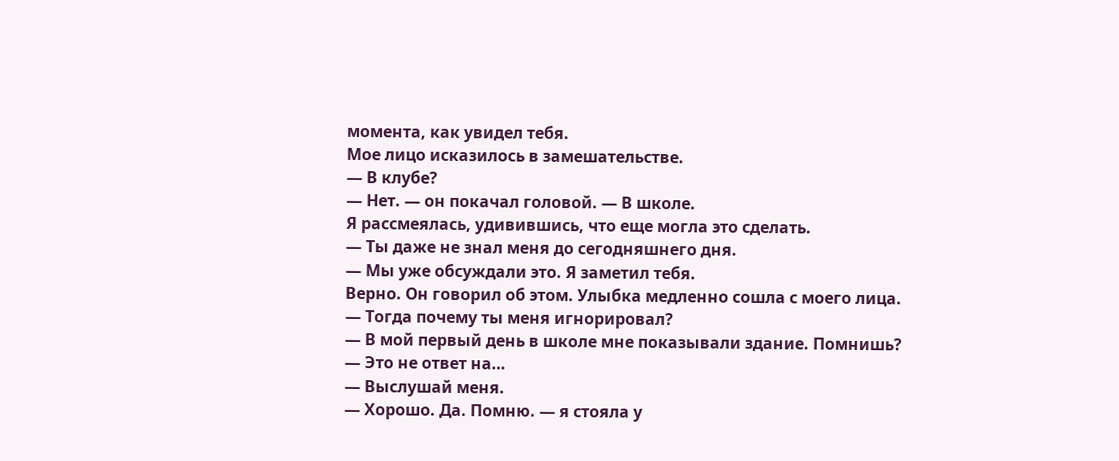момента, как увидел тебя.
Мое лицо исказилось в замешательстве.
— В клубе?
— Нет. — он покачал головой. — В школе.
Я рассмеялась, удивившись, что еще могла это сделать.
— Ты даже не знал меня до сегодняшнего дня.
— Мы уже обсуждали это. Я заметил тебя.
Верно. Он говорил об этом. Улыбка медленно сошла с моего лица.
— Тогда почему ты меня игнорировал?
— В мой первый день в школе мне показывали здание. Помнишь?
— Это не ответ на…
— Выслушай меня.
— Хорошо. Да. Помню. — я стояла у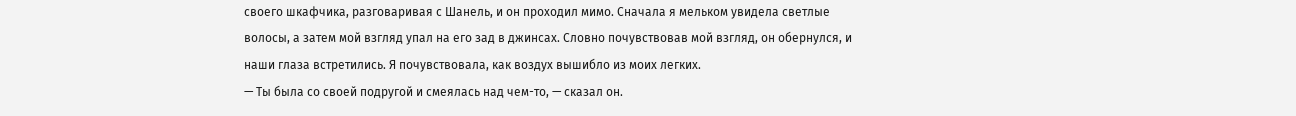своего шкафчика, разговаривая с Шанель, и он проходил мимо. Сначала я мельком увидела светлые волосы, а затем мой взгляд упал на его зад в джинсах. Словно почувствовав мой взгляд, он обернулся, и наши глаза встретились. Я почувствовала, как воздух вышибло из моих легких.
— Ты была со своей подругой и смеялась над чем-то, — сказал он.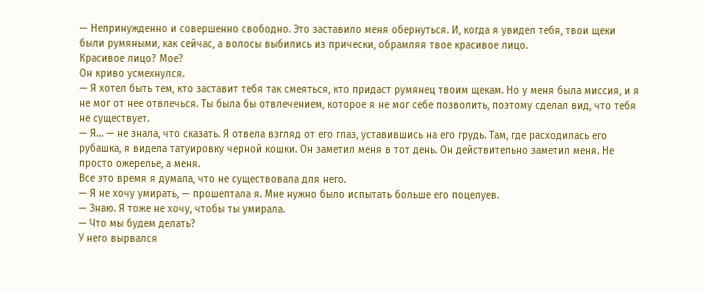— Непринужденно и совершенно свободно. Это заставило меня обернуться. И, когда я увидел тебя, твои щеки были румяными, как сейчас, а волосы выбились из прически, обрамляя твое красивое лицо.
Красивое лицо? Мое?
Он криво усмехнулся.
— Я хотел быть тем, кто заставит тебя так смеяться, кто придаст румянец твоим щекам. Но у меня была миссия, и я не мог от нее отвлечься. Ты была бы отвлечением, которое я не мог себе позволить, поэтому сделал вид, что тебя не существует.
— Я… — не знала, что сказать. Я отвела взгляд от его глаз, уставившись на его грудь. Там, где расходилась его рубашка, я видела татуировку черной кошки. Он заметил меня в тот день. Он действительно заметил меня. Не просто ожерелье, а меня.
Все это время я думала, что не существовала для него.
— Я не хочу умирать, — прошептала я. Мне нужно было испытать больше его поцелуев.
— Знаю. Я тоже не хочу, чтобы ты умирала.
— Что мы будем делать?
У него вырвался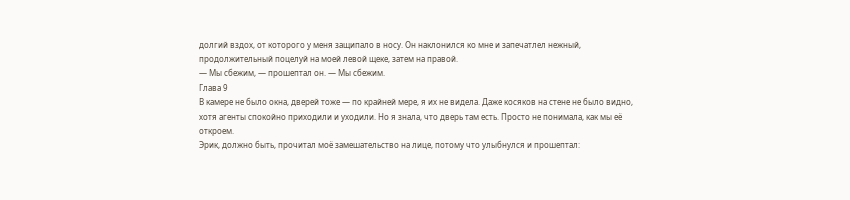долгий вздох, от которого у меня защипало в носу. Он наклонился ко мне и запечатлел нежный, продолжительный поцелуй на моей левой щеке, затем на правой.
— Мы сбежим, — прошептал он. — Мы сбежим.
Глава 9
В камере не было окна, дверей тоже — по крайней мере, я их не видела. Даже косяков на стене не было видно, хотя агенты спокойно приходили и уходили. Но я знала, что дверь там есть. Просто не понимала, как мы её откроем.
Эрик, должно быть, прочитал моё замешательство на лице, потому что улыбнулся и прошептал: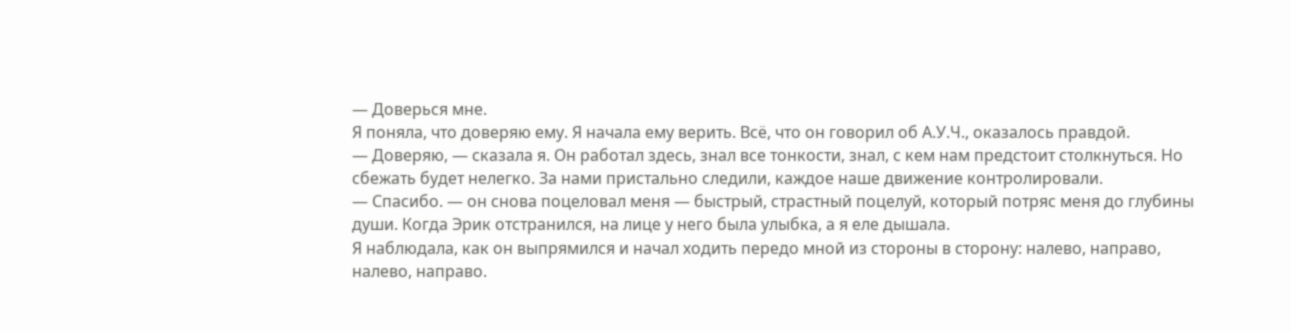— Доверься мне.
Я поняла, что доверяю ему. Я начала ему верить. Всё, что он говорил об А.У.Ч., оказалось правдой.
— Доверяю, — сказала я. Он работал здесь, знал все тонкости, знал, с кем нам предстоит столкнуться. Но сбежать будет нелегко. За нами пристально следили, каждое наше движение контролировали.
— Спасибо. — он снова поцеловал меня — быстрый, страстный поцелуй, который потряс меня до глубины души. Когда Эрик отстранился, на лице у него была улыбка, а я еле дышала.
Я наблюдала, как он выпрямился и начал ходить передо мной из стороны в сторону: налево, направо, налево, направо.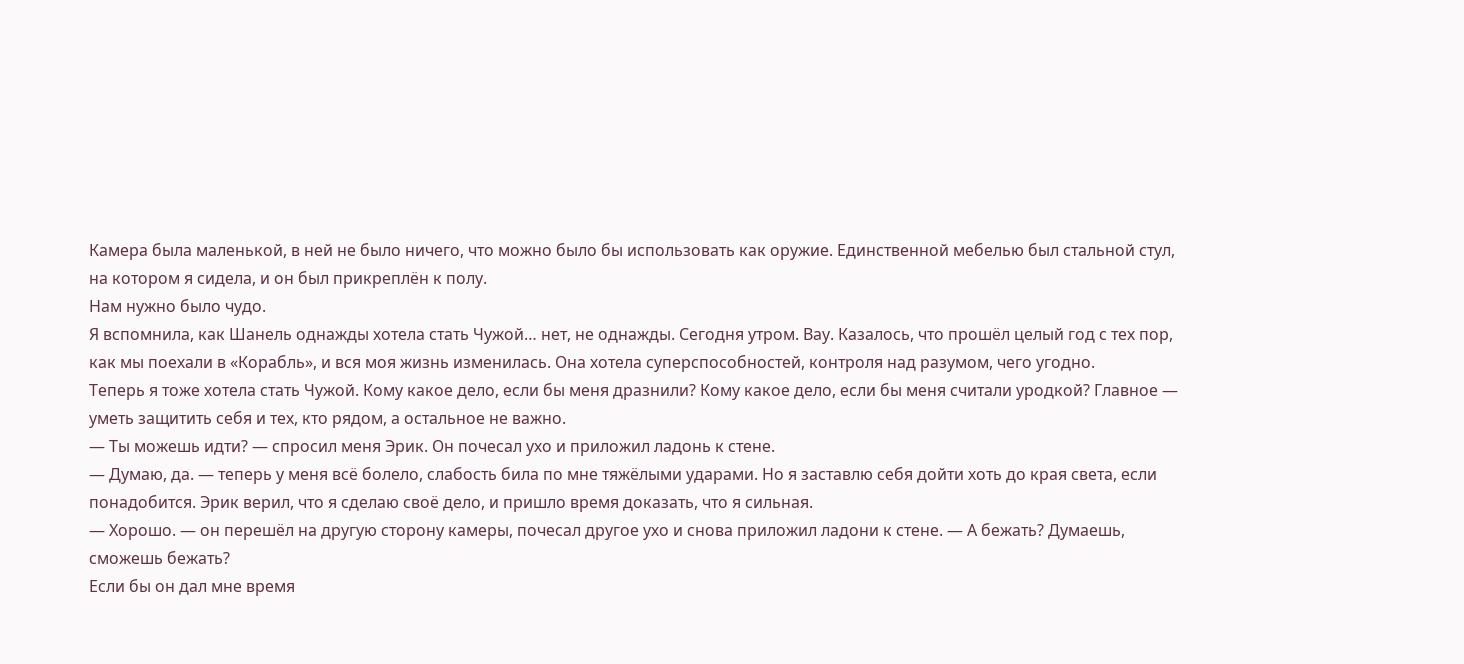Камера была маленькой, в ней не было ничего, что можно было бы использовать как оружие. Единственной мебелью был стальной стул, на котором я сидела, и он был прикреплён к полу.
Нам нужно было чудо.
Я вспомнила, как Шанель однажды хотела стать Чужой… нет, не однажды. Сегодня утром. Вау. Казалось, что прошёл целый год с тех пор, как мы поехали в «Корабль», и вся моя жизнь изменилась. Она хотела суперспособностей, контроля над разумом, чего угодно.
Теперь я тоже хотела стать Чужой. Кому какое дело, если бы меня дразнили? Кому какое дело, если бы меня считали уродкой? Главное — уметь защитить себя и тех, кто рядом, а остальное не важно.
— Ты можешь идти? — спросил меня Эрик. Он почесал ухо и приложил ладонь к стене.
— Думаю, да. — теперь у меня всё болело, слабость била по мне тяжёлыми ударами. Но я заставлю себя дойти хоть до края света, если понадобится. Эрик верил, что я сделаю своё дело, и пришло время доказать, что я сильная.
— Хорошо. — он перешёл на другую сторону камеры, почесал другое ухо и снова приложил ладони к стене. — А бежать? Думаешь, сможешь бежать?
Если бы он дал мне время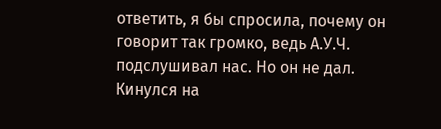ответить, я бы спросила, почему он говорит так громко, ведь А.У.Ч. подслушивал нас. Но он не дал. Кинулся на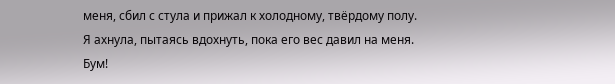меня, сбил с стула и прижал к холодному, твёрдому полу. Я ахнула, пытаясь вдохнуть, пока его вес давил на меня.
Бум!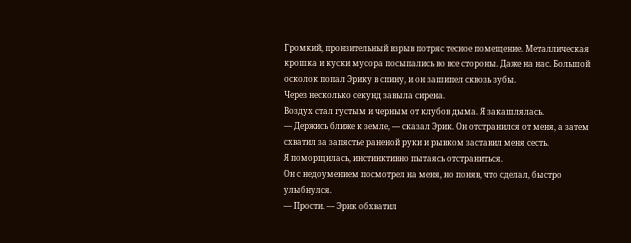Громкий, пронзительный взрыв потряс тесное помещение. Металлическая крошка и куски мусора посыпались во все стороны. Даже на нас. Большой осколок попал Эрику в спину, и он зашипел сквозь зубы.
Через несколько секунд завыла сирена.
Воздух стал густым и черным от клубов дыма. Я закашлялась.
— Держись ближе к земле, — сказал Эрик. Он отстранился от меня, а затем схватил за запястье раненой руки и рывком заставил меня сесть.
Я поморщилась, инстинктивно пытаясь отстраниться.
Он с недоумением посмотрел на меня, но поняв, что сделал, быстро улыбнулся.
— Прости. — Эрик обхватил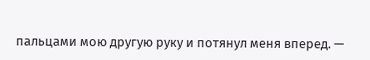пальцами мою другую руку и потянул меня вперед. —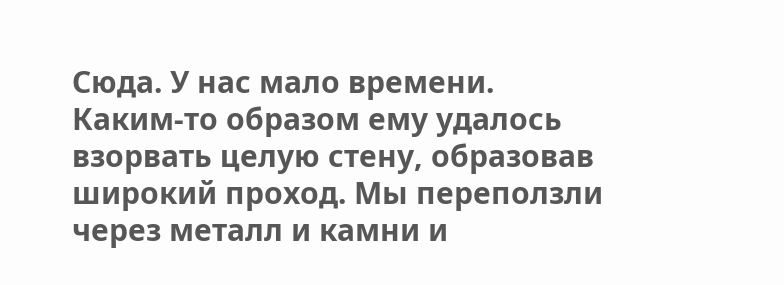Сюда. У нас мало времени.
Каким-то образом ему удалось взорвать целую стену, образовав широкий проход. Мы переползли через металл и камни и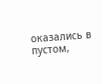оказались в пустом,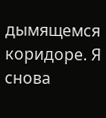дымящемся коридоре. Я снова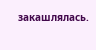закашлялась.